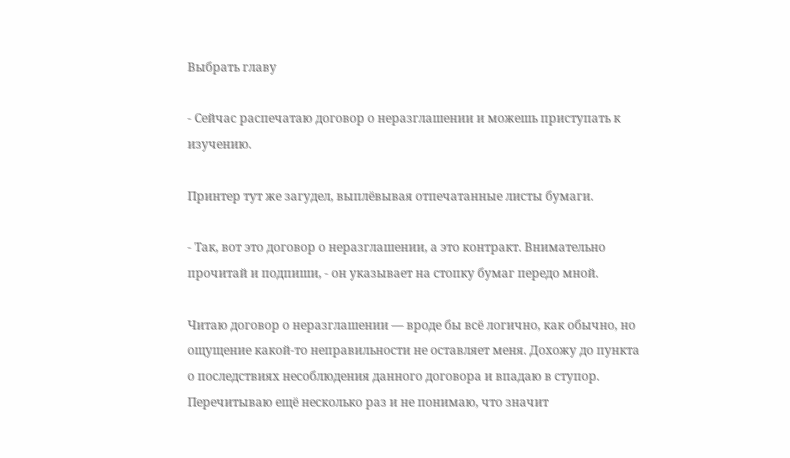Выбрать главу

- Сейчас распечатаю договор о неразглашении и можешь приступать к изучению.

Принтер тут же загудел, выплёвывая отпечатанные листы бумаги.

- Так, вот это договор о неразглашении, а это контракт. Внимательно прочитай и подпиши, - он указывает на стопку бумаг передо мной.

Читаю договор о неразглашении — вроде бы всё логично, как обычно, но ощущение какой-то неправильности не оставляет меня. Дохожу до пункта о последствиях несоблюдения данного договора и впадаю в ступор. Перечитываю ещё несколько раз и не понимаю, что значит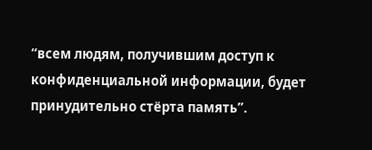“всем людям, получившим доступ к конфиденциальной информации, будет принудительно стёрта память”.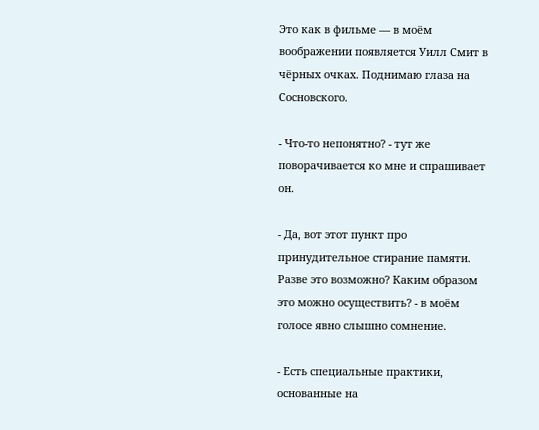Это как в фильме — в моём воображении появляется Уилл Смит в чёрных очках. Поднимаю глаза на Сосновского.

- Что-то непонятно? - тут же поворачивается ко мне и спрашивает он.

- Да, вот этот пункт про принудительное стирание памяти. Разве это возможно? Каким образом это можно осуществить? - в моём голосе явно слышно сомнение.

- Есть специальные практики, основанные на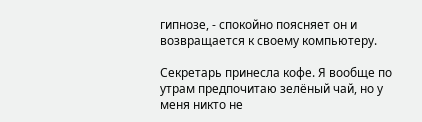гипнозе, - спокойно поясняет он и возвращается к своему компьютеру.

Секретарь принесла кофе. Я вообще по утрам предпочитаю зелёный чай, но у меня никто не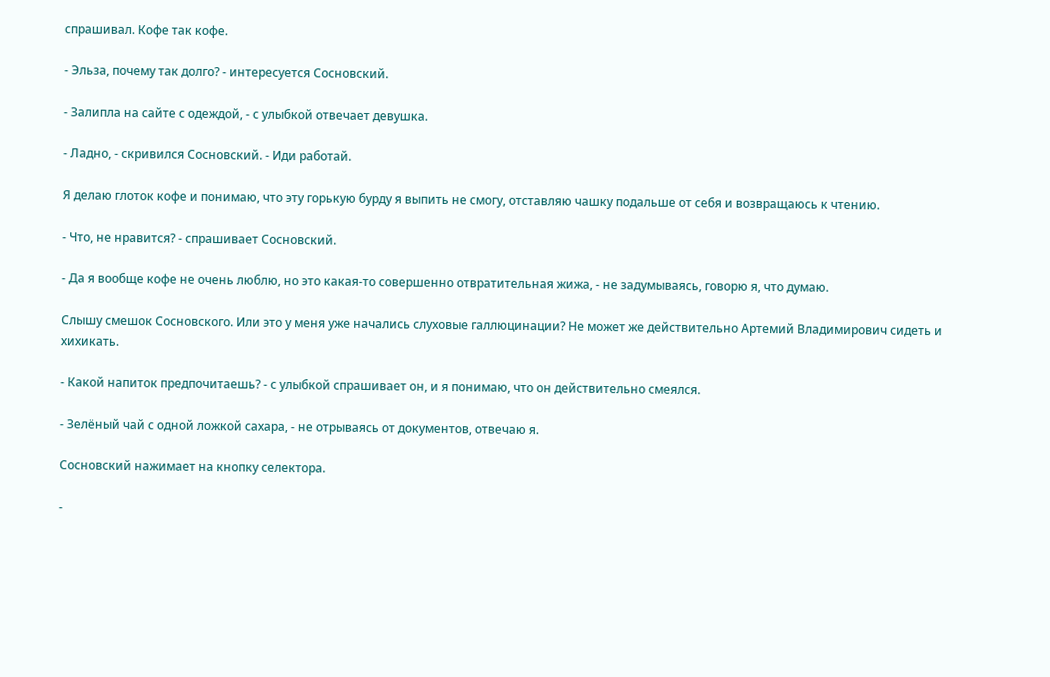спрашивал. Кофе так кофе.

- Эльза, почему так долго? - интересуется Сосновский.

- Залипла на сайте с одеждой, - с улыбкой отвечает девушка.

- Ладно, - скривился Сосновский. - Иди работай.

Я делаю глоток кофе и понимаю, что эту горькую бурду я выпить не смогу, отставляю чашку подальше от себя и возвращаюсь к чтению.

- Что, не нравится? - спрашивает Сосновский.

- Да я вообще кофе не очень люблю, но это какая-то совершенно отвратительная жижа, - не задумываясь, говорю я, что думаю.

Слышу смешок Сосновского. Или это у меня уже начались слуховые галлюцинации? Не может же действительно Артемий Владимирович сидеть и хихикать.

- Какой напиток предпочитаешь? - с улыбкой спрашивает он, и я понимаю, что он действительно смеялся.

- Зелёный чай с одной ложкой сахара, - не отрываясь от документов, отвечаю я.

Сосновский нажимает на кнопку селектора.

-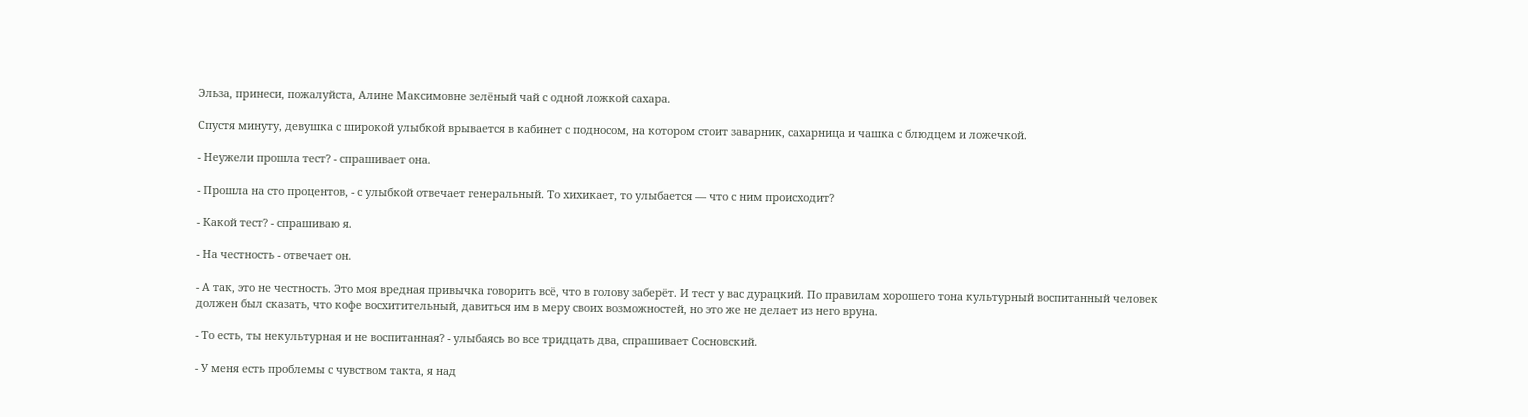Эльза, принеси, пожалуйста, Алине Максимовне зелёный чай с одной ложкой сахара.

Спустя минуту, девушка с широкой улыбкой врывается в кабинет с подносом, на котором стоит заварник, сахарница и чашка с блюдцем и ложечкой.

- Неужели прошла тест? - спрашивает она.

- Прошла на сто процентов, - с улыбкой отвечает генеральный. То хихикает, то улыбается — что с ним происходит?

- Какой тест? - спрашиваю я.

- На честность - отвечает он.

- А так, это не честность. Это моя вредная привычка говорить всё, что в голову заберёт. И тест у вас дурацкий. По правилам хорошего тона культурный воспитанный человек должен был сказать, что кофе восхитительный, давиться им в меру своих возможностей, но это же не делает из него вруна.

- То есть, ты некультурная и не воспитанная? - улыбаясь во все тридцать два, спрашивает Сосновский.

- У меня есть проблемы с чувством такта, я над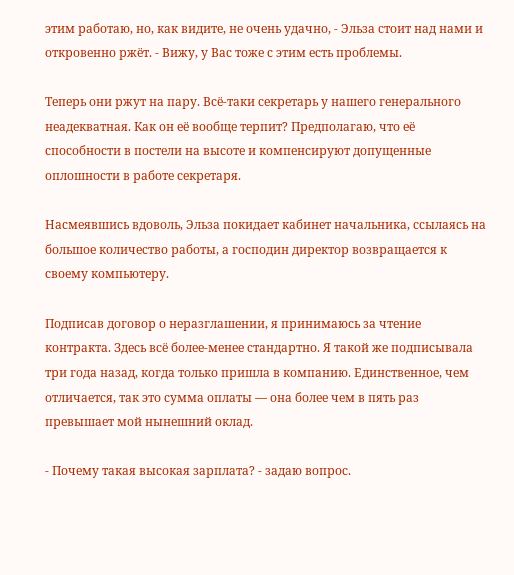этим работаю, но, как видите, не очень удачно, - Эльза стоит над нами и откровенно ржёт. - Вижу, у Вас тоже с этим есть проблемы.

Теперь они ржут на пару. Всё-таки секретарь у нашего генерального неадекватная. Как он её вообще терпит? Предполагаю, что её способности в постели на высоте и компенсируют допущенные оплошности в работе секретаря.

Насмеявшись вдоволь, Эльза покидает кабинет начальника, ссылаясь на большое количество работы, а господин директор возвращается к своему компьютеру.

Подписав договор о неразглашении, я принимаюсь за чтение контракта. Здесь всё более-менее стандартно. Я такой же подписывала три года назад, когда только пришла в компанию. Единственное, чем отличается, так это сумма оплаты — она более чем в пять раз превышает мой нынешний оклад.

- Почему такая высокая зарплата? - задаю вопрос.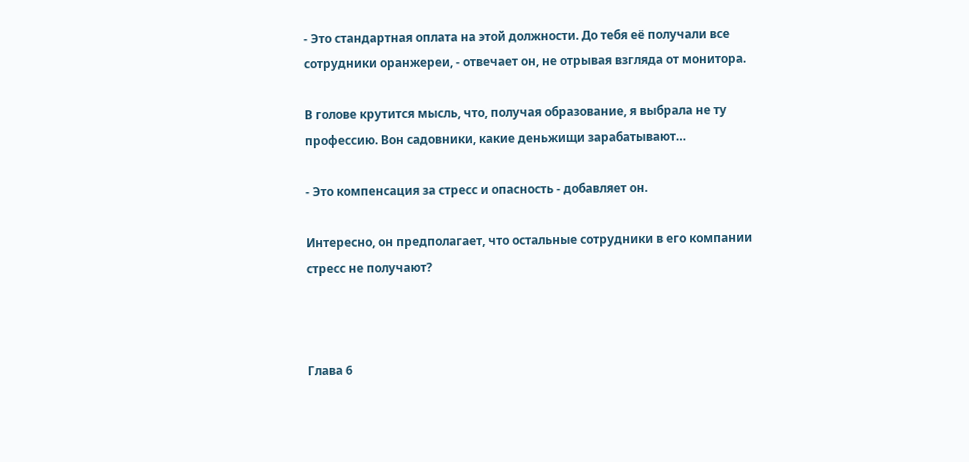- Это стандартная оплата на этой должности. До тебя её получали все сотрудники оранжереи, - отвечает он, не отрывая взгляда от монитора.

В голове крутится мысль, что, получая образование, я выбрала не ту профессию. Вон садовники, какие деньжищи зарабатывают…

- Это компенсация за стресс и опасность - добавляет он.

Интересно, он предполагает, что остальные сотрудники в его компании стресс не получают?



Глава 6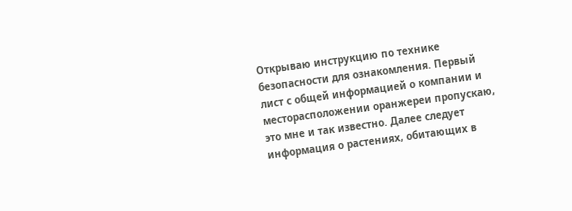Открываю инструкцию по технике безопасности для ознакомления. Первый лист с общей информацией о компании и месторасположении оранжереи пропускаю, это мне и так известно. Далее следует информация о растениях, обитающих в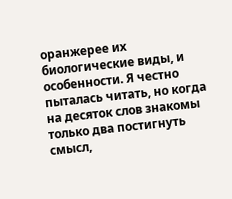оранжерее их биологические виды, и особенности. Я честно пыталась читать, но когда на десяток слов знакомы только два постигнуть смысл,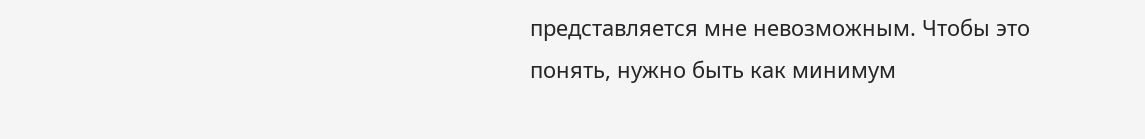представляется мне невозможным. Чтобы это понять, нужно быть как минимум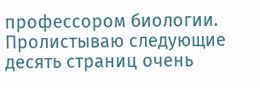профессором биологии. Пролистываю следующие десять страниц очень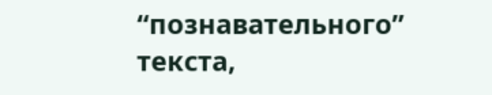“познавательного” текста,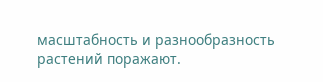масштабность и разнообразность растений поражают.